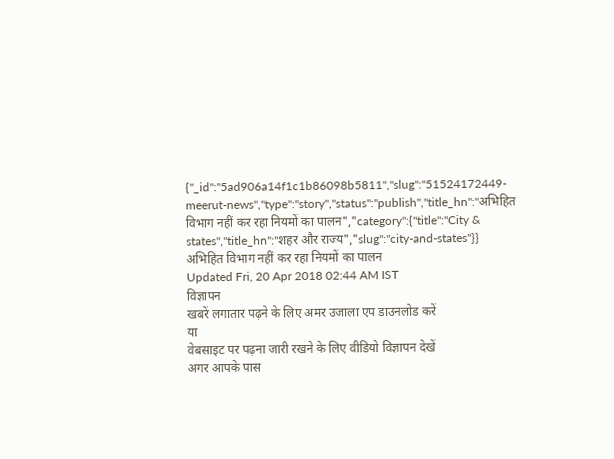{"_id":"5ad906a14f1c1b86098b5811","slug":"51524172449-meerut-news","type":"story","status":"publish","title_hn":"अभिहित विभाग नहीं कर रहा नियमों का पालन","category":{"title":"City & states","title_hn":"शहर और राज्य","slug":"city-and-states"}}
अभिहित विभाग नहीं कर रहा नियमों का पालन
Updated Fri, 20 Apr 2018 02:44 AM IST
विज्ञापन
खबरें लगातार पढ़ने के लिए अमर उजाला एप डाउनलोड करें
या
वेबसाइट पर पढ़ना जारी रखने के लिए वीडियो विज्ञापन देखें
अगर आपके पास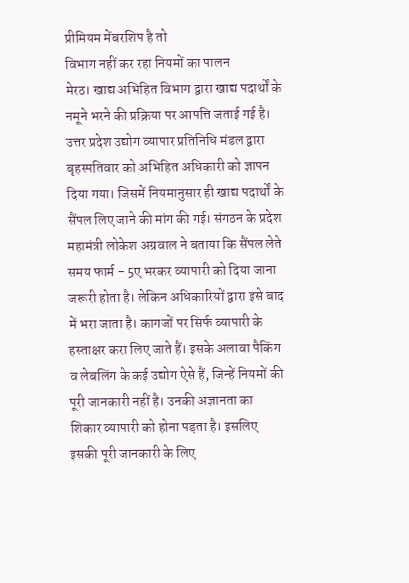प्रीमियम मेंबरशिप है तो
विभाग नहीं कर रहा नियमों का पालन
मेरठ। खाद्य अभिहित विभाग द्वारा खाद्य पदार्थों के नमूने भरने की प्रक्रिया पर आपत्ति जताई गई है। उत्तर प्रदेश उद्योग व्यापार प्रतिनिधि मंडल द्वारा बृहस्पतिवार को अभिहित अधिकारी को ज्ञापन दिया गया। जिसमें नियमानुसार ही खाद्य पदार्थों के सैंपल लिए जाने की मांग की गई। संगठन के प्रदेश महामंत्री लोकेश अग्रवाल ने बताया कि सैंपल लेते समय फार्म - 5ए भरकर व्यापारी को दिया जाना जरूरी होता है। लेकिन अधिकारियों द्वारा इसे बाद में भरा जाता है। कागजों पर सिर्फ व्यापारी के हस्ताक्षर करा लिए जाते हैं। इसके अलावा पैकिंग व लेबलिंग के कई उद्योग ऐसे हैं, जिन्हें नियमों की पूरी जानकारी नहीं है। उनकी अज्ञानता का शिकार व्यापारी को होना पड़ता है। इसलिए इसकी पूरी जानकारी के लिए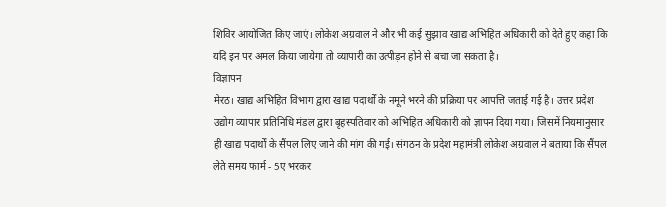शिविर आयोजित किए जाएं। लोकेश अग्रवाल ने और भी कई सुझाव खाद्य अभिहित अधिकारी को देते हुए कहा कि यदि इन पर अमल किया जायेगा तो व्यापारी का उत्पीड़न होने से बचा जा सकता है।
विज्ञापन
मेरठ। खाद्य अभिहित विभाग द्वारा खाद्य पदार्थों के नमूने भरने की प्रक्रिया पर आपत्ति जताई गई है। उत्तर प्रदेश उद्योग व्यापार प्रतिनिधि मंडल द्वारा बृहस्पतिवार को अभिहित अधिकारी को ज्ञापन दिया गया। जिसमें नियमानुसार ही खाद्य पदार्थों के सैंपल लिए जाने की मांग की गई। संगठन के प्रदेश महामंत्री लोकेश अग्रवाल ने बताया कि सैंपल लेते समय फार्म - 5ए भरकर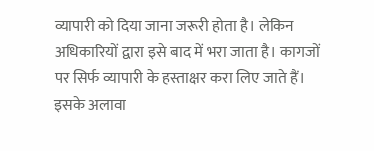व्यापारी को दिया जाना जरूरी होता है। लेकिन अधिकारियों द्वारा इसे बाद में भरा जाता है। कागजों पर सिर्फ व्यापारी के हस्ताक्षर करा लिए जाते हैं। इसके अलावा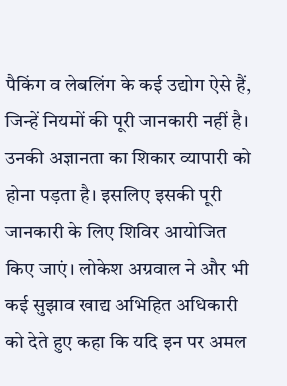पैकिंग व लेबलिंग के कई उद्योग ऐसे हैं, जिन्हें नियमों की पूरी जानकारी नहीं है। उनकी अज्ञानता का शिकार व्यापारी को होना पड़ता है। इसलिए इसकी पूरी जानकारी के लिए शिविर आयोजित किए जाएं। लोकेश अग्रवाल ने और भी कई सुझाव खाद्य अभिहित अधिकारी को देते हुए कहा कि यदि इन पर अमल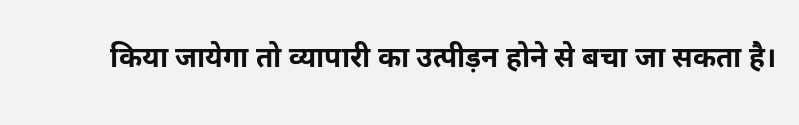किया जायेगा तो व्यापारी का उत्पीड़न होने से बचा जा सकता है।